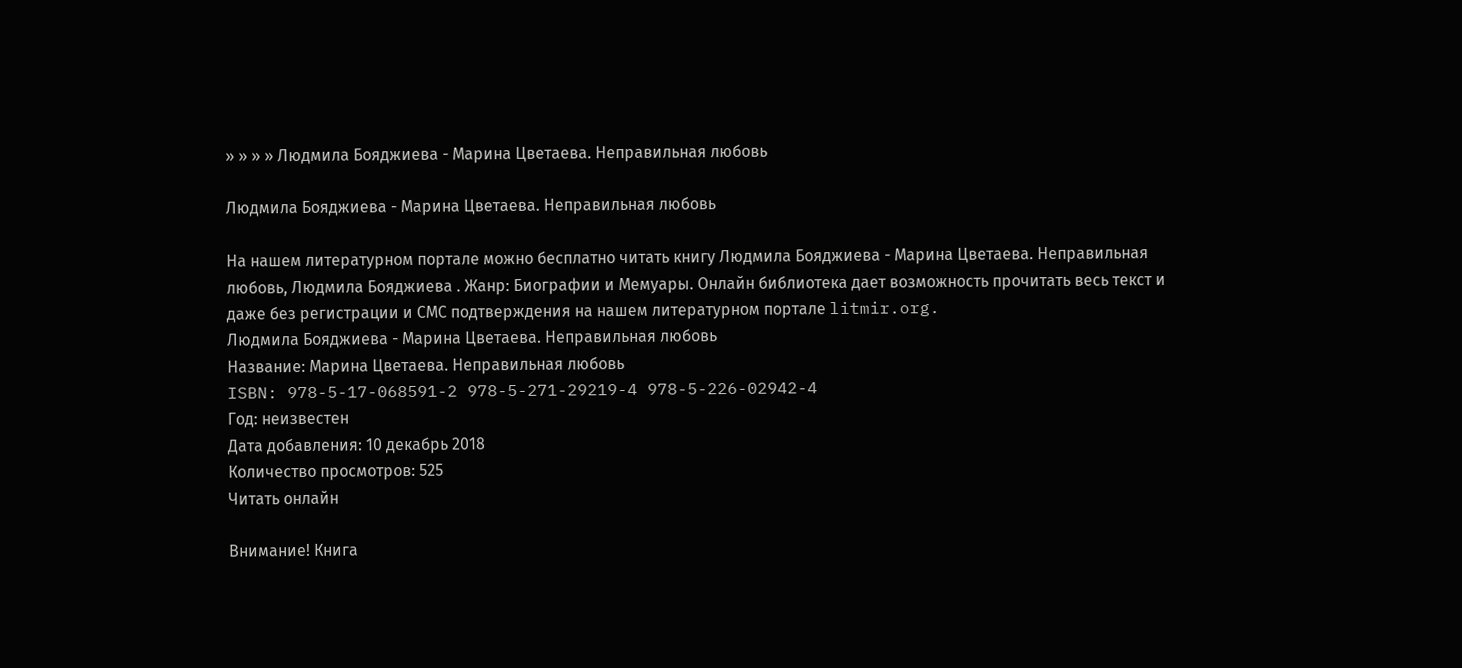» » » » Людмила Бояджиева - Марина Цветаева. Неправильная любовь

Людмила Бояджиева - Марина Цветаева. Неправильная любовь

На нашем литературном портале можно бесплатно читать книгу Людмила Бояджиева - Марина Цветаева. Неправильная любовь, Людмила Бояджиева . Жанр: Биографии и Мемуары. Онлайн библиотека дает возможность прочитать весь текст и даже без регистрации и СМС подтверждения на нашем литературном портале litmir.org.
Людмила Бояджиева - Марина Цветаева. Неправильная любовь
Название: Марина Цветаева. Неправильная любовь
ISBN: 978-5-17-068591-2 978-5-271-29219-4 978-5-226-02942-4
Год: неизвестен
Дата добавления: 10 декабрь 2018
Количество просмотров: 525
Читать онлайн

Внимание! Книга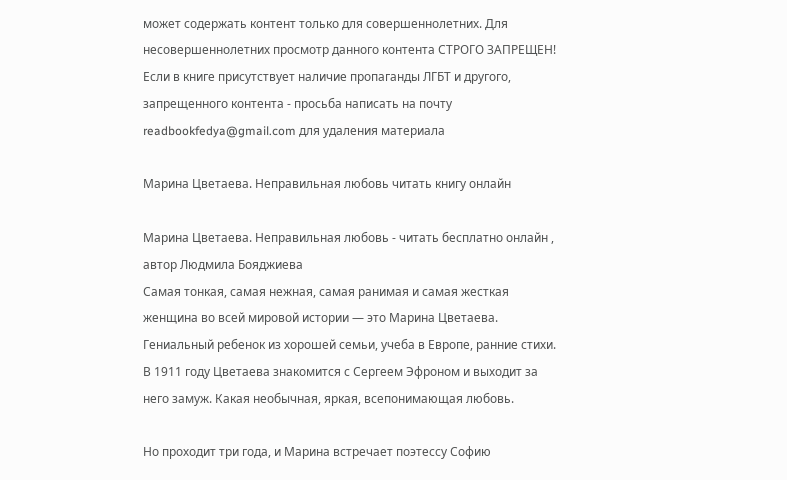может содержать контент только для совершеннолетних. Для несовершеннолетних просмотр данного контента СТРОГО ЗАПРЕЩЕН! Если в книге присутствует наличие пропаганды ЛГБТ и другого, запрещенного контента - просьба написать на почту readbookfedya@gmail.com для удаления материала

Марина Цветаева. Неправильная любовь читать книгу онлайн

Марина Цветаева. Неправильная любовь - читать бесплатно онлайн , автор Людмила Бояджиева
Самая тонкая, самая нежная, самая ранимая и самая жесткая женщина во всей мировой истории — это Марина Цветаева. Гениальный ребенок из хорошей семьи, учеба в Европе, ранние стихи. В 1911 году Цветаева знакомится с Сергеем Эфроном и выходит за него замуж. Какая необычная, яркая, всепонимающая любовь.

Но проходит три года, и Марина встречает поэтессу Софию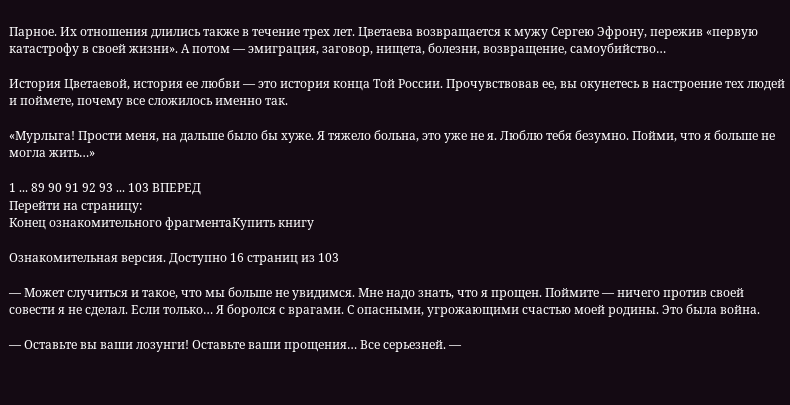Парное. Их отношения длились также в течение трех лет. Цветаева возвращается к мужу Сергею Эфрону, пережив «первую катастрофу в своей жизни». А потом — эмиграция, заговор, нищета, болезни, возвращение, самоубийство…

История Цветаевой, история ее любви — это история конца Той России. Прочувствовав ее, вы окунетесь в настроение тех людей и поймете, почему все сложилось именно так.

«Мурлыга! Прости меня, на дальше было бы хуже. Я тяжело больна, это уже не я. Люблю тебя безумно. Пойми, что я больше не могла жить…»

1 ... 89 90 91 92 93 ... 103 ВПЕРЕД
Перейти на страницу:
Конец ознакомительного фрагментаКупить книгу

Ознакомительная версия. Доступно 16 страниц из 103

— Может случиться и такое, что мы больше не увидимся. Мне надо знать, что я прощен. Поймите — ничего против своей совести я не сделал. Если только… Я боролся с врагами. С опасными, угрожающими счастью моей родины. Это была война.

— Оставьте вы ваши лозунги! Оставьте ваши прощения… Все серьезней. —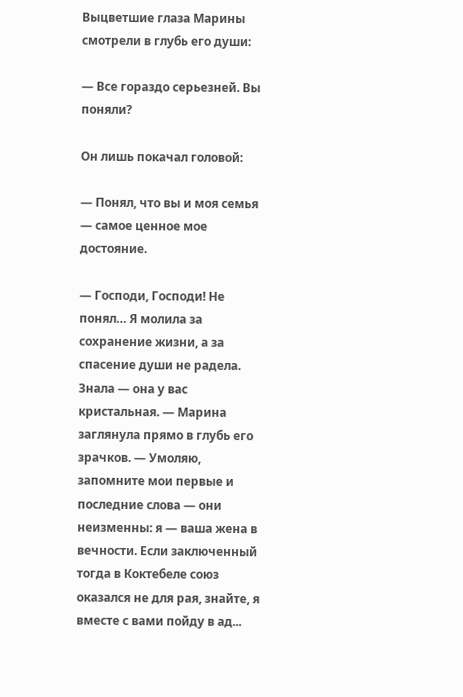Выцветшие глаза Марины смотрели в глубь его души:

— Все гораздо серьезней. Вы поняли?

Он лишь покачал головой:

— Понял, что вы и моя семья — самое ценное мое достояние.

— Господи, Господи! Не понял… Я молила за сохранение жизни, а за спасение души не радела. Знала — она у вас кристальная. — Марина заглянула прямо в глубь его зрачков. — Умоляю, запомните мои первые и последние слова — они неизменны: я — ваша жена в вечности. Если заключенный тогда в Коктебеле союз оказался не для рая, знайте, я вместе с вами пойду в ад...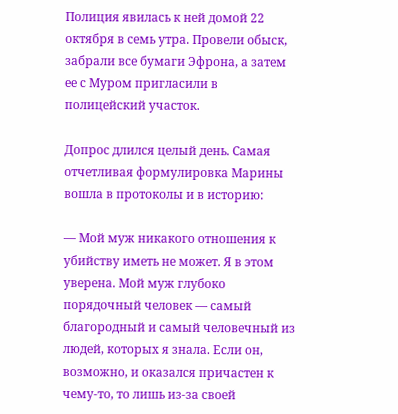Полиция явилась к ней домой 22 октября в семь утра. Провели обыск, забрали все бумаги Эфрона, а затем ее с Муром пригласили в полицейский участок.

Допрос длился целый день. Самая отчетливая формулировка Марины вошла в протоколы и в историю:

— Мой муж никакого отношения к убийству иметь не может. Я в этом уверена. Мой муж глубоко порядочный человек — самый благородный и самый человечный из людей, которых я знала. Если он, возможно, и оказался причастен к чему-то, то лишь из-за своей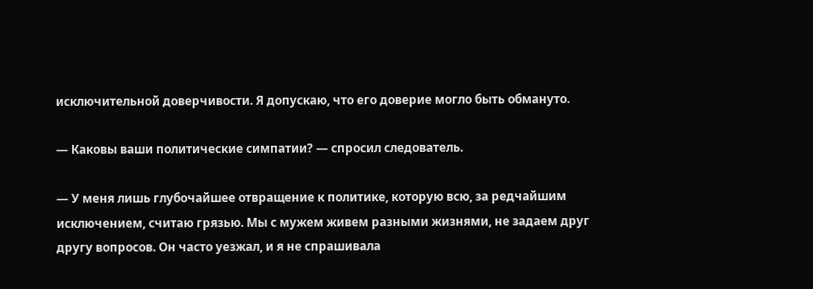исключительной доверчивости. Я допускаю, что его доверие могло быть обмануто.

— Каковы ваши политические симпатии? — спросил следователь.

— У меня лишь глубочайшее отвращение к политике, которую всю, за редчайшим исключением, считаю грязью. Мы с мужем живем разными жизнями, не задаем друг другу вопросов. Он часто уезжал, и я не спрашивала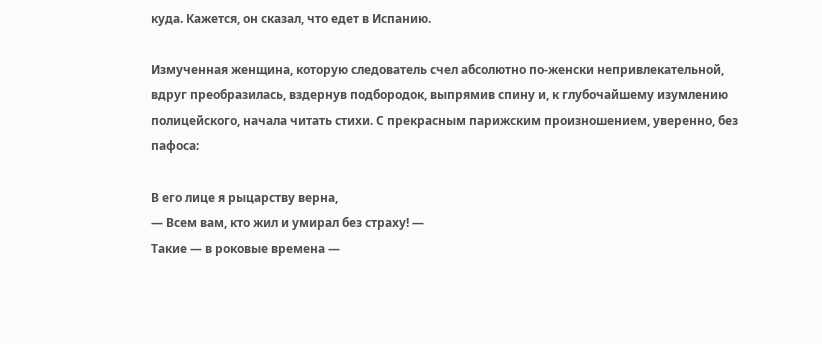куда. Кажется, он сказал, что едет в Испанию.

Измученная женщина, которую следователь счел абсолютно по-женски непривлекательной, вдруг преобразилась, вздернув подбородок, выпрямив спину и, к глубочайшему изумлению полицейского, начала читать стихи. С прекрасным парижским произношением, уверенно, без пафоса:

В его лице я рыцарству верна,
— Всем вам, кто жил и умирал без страху! —
Такие — в роковые времена —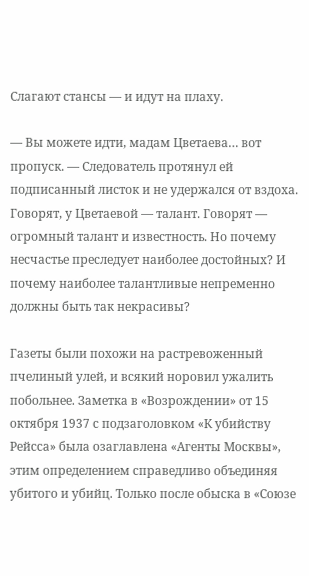Слагают стансы — и идут на плаху.

— Вы можете идти, мадам Цветаева… вот пропуск. — Следователь протянул ей подписанный листок и не удержался от вздоха. Говорят, у Цветаевой — талант. Говорят — огромный талант и известность. Но почему несчастье преследует наиболее достойных? И почему наиболее талантливые непременно должны быть так некрасивы?

Газеты были похожи на растревоженный пчелиный улей, и всякий норовил ужалить побольнее. Заметка в «Возрождении» от 15 октября 1937 с подзаголовком «К убийству Рейсса» была озаглавлена «Агенты Москвы», этим определением справедливо объединяя убитого и убийц. Только после обыска в «Союзе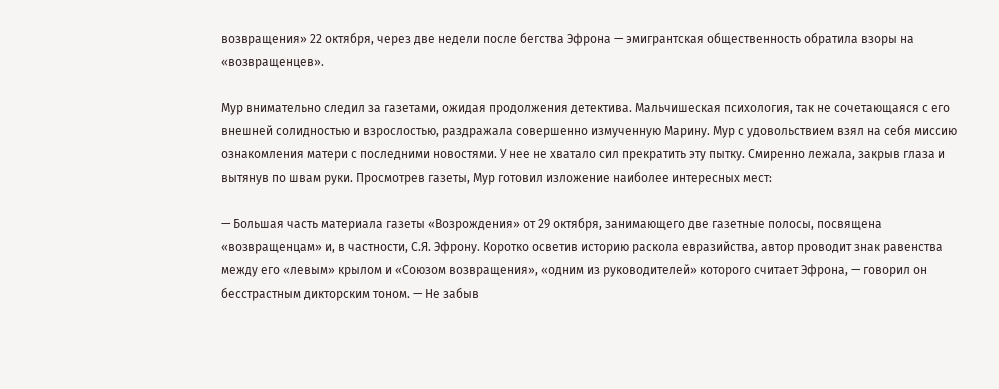возвращения» 22 октября, через две недели после бегства Эфрона — эмигрантская общественность обратила взоры на «возвращенцев».

Мур внимательно следил за газетами, ожидая продолжения детектива. Мальчишеская психология, так не сочетающаяся с его внешней солидностью и взрослостью, раздражала совершенно измученную Марину. Мур с удовольствием взял на себя миссию ознакомления матери с последними новостями. У нее не хватало сил прекратить эту пытку. Смиренно лежала, закрыв глаза и вытянув по швам руки. Просмотрев газеты, Мур готовил изложение наиболее интересных мест:

— Большая часть материала газеты «Возрождения» от 29 октября, занимающего две газетные полосы, посвящена «возвращенцам» и, в частности, С.Я. Эфрону. Коротко осветив историю раскола евразийства, автор проводит знак равенства между его «левым» крылом и «Союзом возвращения», «одним из руководителей» которого считает Эфрона, — говорил он бесстрастным дикторским тоном. — Не забыв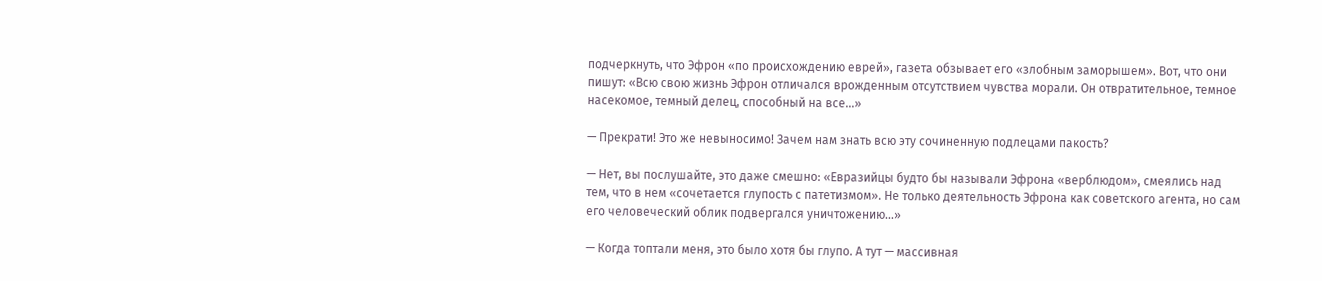подчеркнуть, что Эфрон «по происхождению еврей», газета обзывает его «злобным заморышем». Вот, что они пишут: «Всю свою жизнь Эфрон отличался врожденным отсутствием чувства морали. Он отвратительное, темное насекомое, темный делец, способный на все…»

— Прекрати! Это же невыносимо! Зачем нам знать всю эту сочиненную подлецами пакость?

— Нет, вы послушайте, это даже смешно: «Евразийцы будто бы называли Эфрона «верблюдом», смеялись над тем, что в нем «сочетается глупость с патетизмом». Не только деятельность Эфрона как советского агента, но сам его человеческий облик подвергался уничтожению…»

— Когда топтали меня, это было хотя бы глупо. А тут — массивная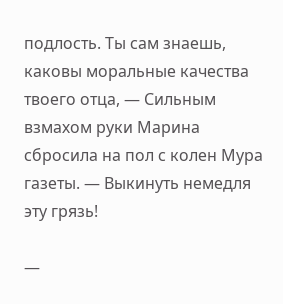подлость. Ты сам знаешь, каковы моральные качества твоего отца, — Сильным взмахом руки Марина сбросила на пол с колен Мура газеты. — Выкинуть немедля эту грязь!

—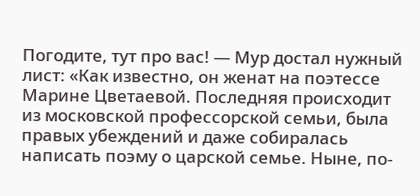Погодите, тут про вас! — Мур достал нужный лист: «Как известно, он женат на поэтессе Марине Цветаевой. Последняя происходит из московской профессорской семьи, была правых убеждений и даже собиралась написать поэму о царской семье. Ныне, по-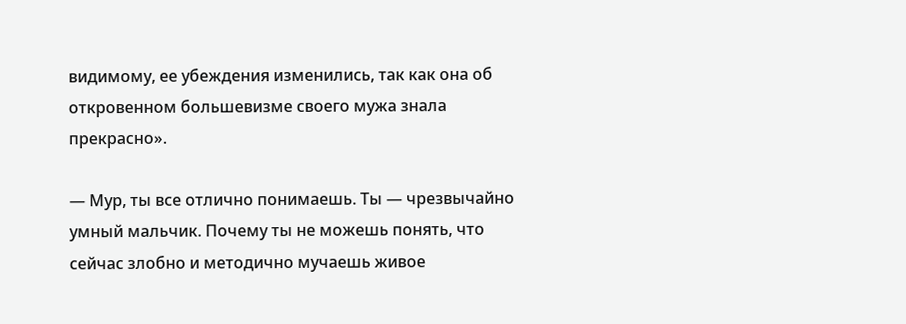видимому, ее убеждения изменились, так как она об откровенном большевизме своего мужа знала прекрасно».

— Мур, ты все отлично понимаешь. Ты — чрезвычайно умный мальчик. Почему ты не можешь понять, что сейчас злобно и методично мучаешь живое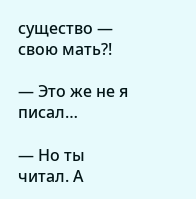существо — свою мать?!

— Это же не я писал…

— Но ты читал. А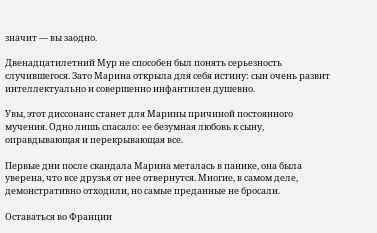значит — вы заодно.

Двенадцатилетний Мур не способен был понять серьезность случившегося. Зато Марина открыла для себя истину: сын очень развит интеллектуально и совершенно инфантилен душевно.

Увы, этот диссонанс станет для Марины причиной постоянного мучения. Одно лишь спасало: ее безумная любовь к сыну, оправдывающая и перекрывающая все.

Первые дни после скандала Марина металась в панике, она была уверена, что все друзья от нее отвернутся. Многие, в самом деле, демонстративно отходили, но самые преданные не бросали.

Оставаться во Франции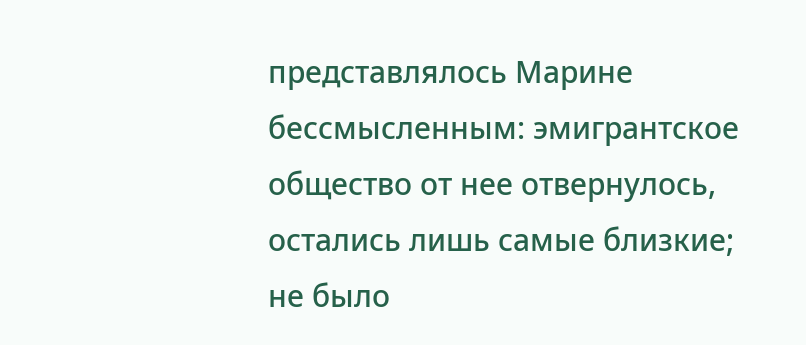представлялось Марине бессмысленным: эмигрантское общество от нее отвернулось, остались лишь самые близкие; не было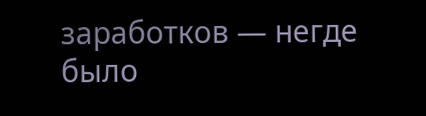заработков — негде было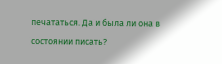печататься. Да и была ли она в состоянии писать?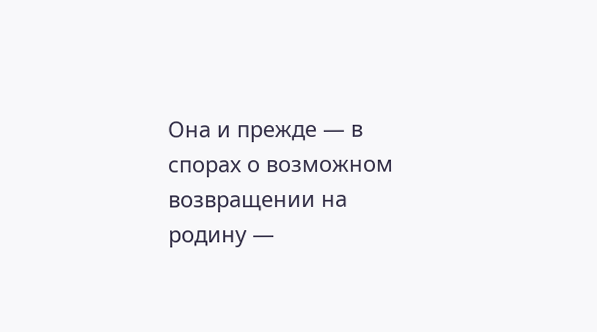Она и прежде — в спорах о возможном возвращении на родину —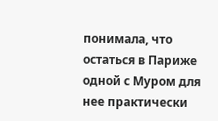понимала, что остаться в Париже одной с Муром для нее практически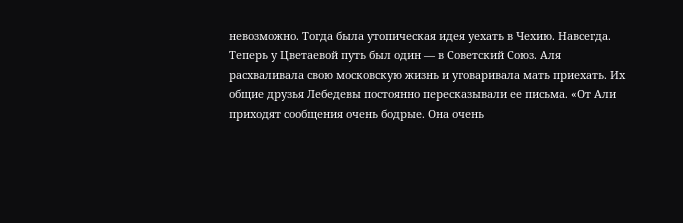невозможно. Тогда была утопическая идея уехать в Чехию. Навсегда. Теперь у Цветаевой путь был один — в Советский Союз. Аля расхваливала свою московскую жизнь и уговаривала мать приехать. Их общие друзья Лебедевы постоянно пересказывали ее письма. «От Али приходят сообщения очень бодрые. Она очень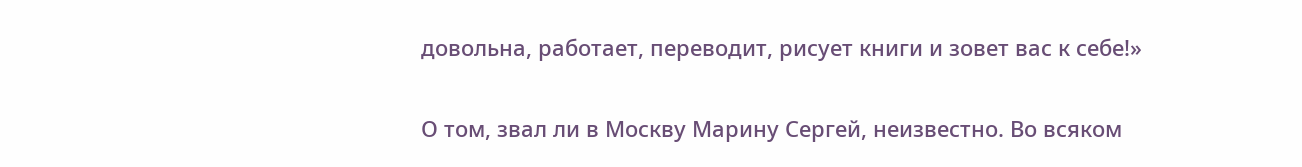довольна, работает, переводит, рисует книги и зовет вас к себе!»

О том, звал ли в Москву Марину Сергей, неизвестно. Во всяком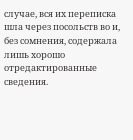случае, вся их переписка шла через посольств во и, без сомнения, содержала лишь хорошо отредактированные сведения.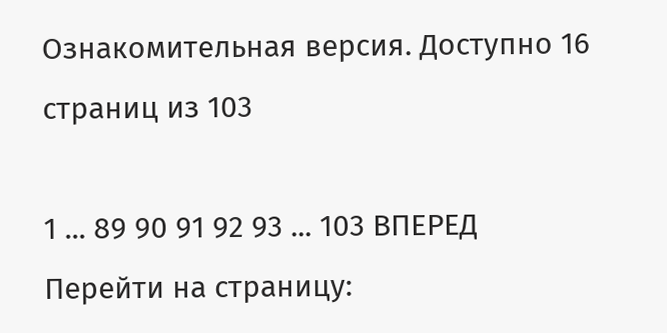Ознакомительная версия. Доступно 16 страниц из 103

1 ... 89 90 91 92 93 ... 103 ВПЕРЕД
Перейти на страницу: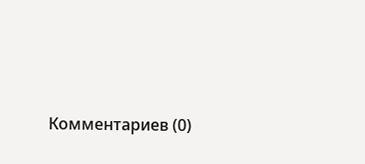Комментариев (0)